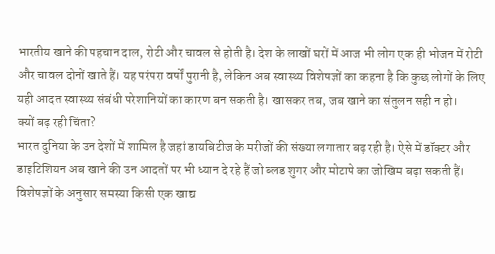भारतीय खाने की पहचान दाल, रोटी और चावल से होती है। देश के लाखों घरों में आज भी लोग एक ही भोजन में रोटी और चावल दोनों खाते हैं। यह परंपरा वर्षों पुरानी है, लेकिन अब स्वास्थ्य विशेषज्ञों का कहना है कि कुछ लोगों के लिए यही आदत स्वास्थ्य संबंधी परेशानियों का कारण बन सकती है। खासकर तब, जब खाने का संतुलन सही न हो।
क्यों बढ़ रही चिंता?
भारत दुनिया के उन देशों में शामिल है जहां डायबिटीज के मरीजों की संख्या लगातार बढ़ रही है। ऐसे में डॉक्टर और डाइटिशियन अब खाने की उन आदतों पर भी ध्यान दे रहे हैं जो ब्लड शुगर और मोटापे का जोखिम बढ़ा सकती हैं। विशेषज्ञों के अनुसार समस्या किसी एक खाद्य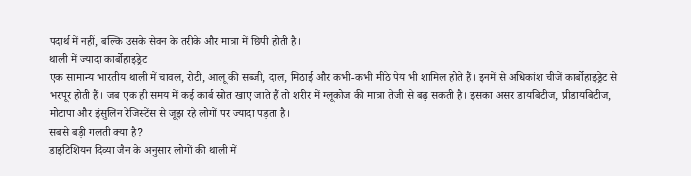पदार्थ में नहीं, बल्कि उसके सेवन के तरीके और मात्रा में छिपी होती है।
थाली में ज्यादा कार्बोहाइड्रेट
एक सामान्य भारतीय थाली में चावल, रोटी, आलू की सब्जी, दाल, मिठाई और कभी-कभी मीठे पेय भी शामिल होते हैं। इनमें से अधिकांश चीजें कार्बोहाइड्रेट से भरपूर होती हैं। जब एक ही समय में कई कार्ब स्रोत खाए जाते हैं तो शरीर में ग्लूकोज की मात्रा तेजी से बढ़ सकती है। इसका असर डायबिटीज, प्रीडायबिटीज, मोटापा और इंसुलिन रेजिस्टेंस से जूझ रहे लोगों पर ज्यादा पड़ता है।
सबसे बड़ी गलती क्या है?
डाइटिशियन दिव्या जैन के अनुसार लोगों की थाली में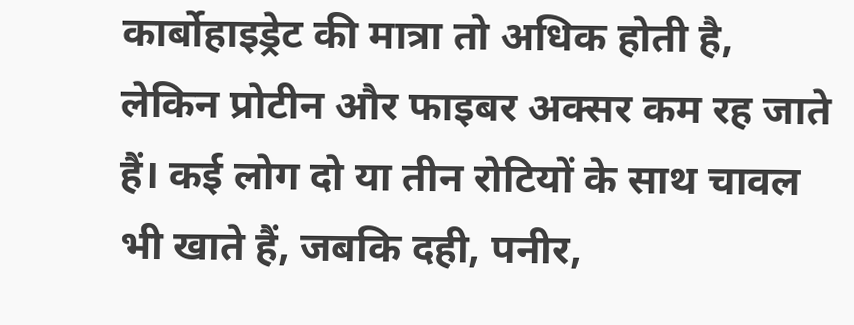कार्बोहाइड्रेट की मात्रा तो अधिक होती है, लेकिन प्रोटीन और फाइबर अक्सर कम रह जाते हैं। कई लोग दो या तीन रोटियों के साथ चावल भी खाते हैं, जबकि दही, पनीर,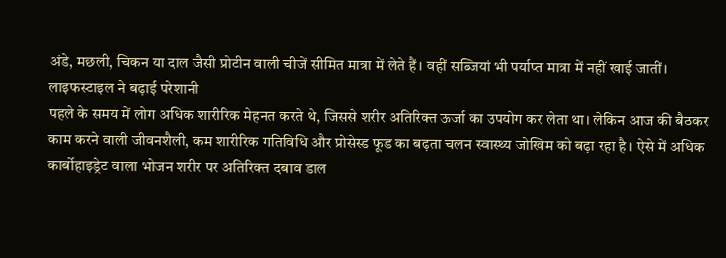अंडे, मछली, चिकन या दाल जैसी प्रोटीन वाली चीजें सीमित मात्रा में लेते हैं। वहीं सब्जियां भी पर्याप्त मात्रा में नहीं खाई जातीं।
लाइफस्टाइल ने बढ़ाई परेशानी
पहले के समय में लोग अधिक शारीरिक मेहनत करते थे, जिससे शरीर अतिरिक्त ऊर्जा का उपयोग कर लेता था। लेकिन आज की बैठकर काम करने वाली जीवनशैली, कम शारीरिक गतिविधि और प्रोसेस्ड फूड का बढ़ता चलन स्वास्थ्य जोखिम को बढ़ा रहा है। ऐसे में अधिक कार्बोहाइड्रेट वाला भोजन शरीर पर अतिरिक्त दबाव डाल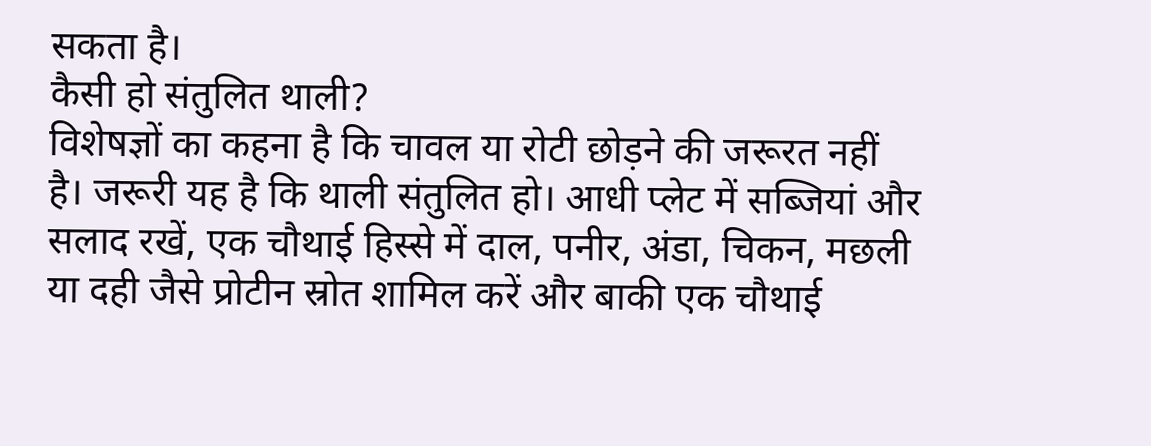सकता है।
कैसी हो संतुलित थाली?
विशेषज्ञों का कहना है कि चावल या रोटी छोड़ने की जरूरत नहीं है। जरूरी यह है कि थाली संतुलित हो। आधी प्लेट में सब्जियां और सलाद रखें, एक चौथाई हिस्से में दाल, पनीर, अंडा, चिकन, मछली या दही जैसे प्रोटीन स्रोत शामिल करें और बाकी एक चौथाई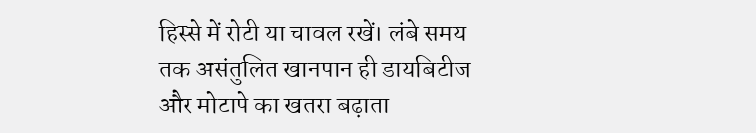हिस्से में रोटी या चावल रखें। लंबे समय तक असंतुलित खानपान ही डायबिटीज और मोटापे का खतरा बढ़ाता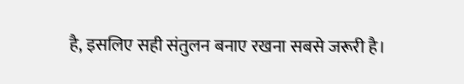है, इसलिए सही संतुलन बनाए रखना सबसे जरूरी है।